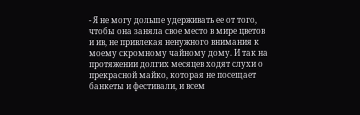- Я не могу дольше удерживать ее от того, чтобы она заняла свое место в мире цветов и ив, не привлекая ненужного внимания к моему скромному чайному дому. И так на протяжении долгих месяцев ходят слухи о прекрасной майко, которая не посещает банкеты и фестивали, и всем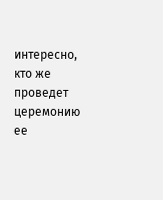интересно, кто же проведет церемонию ее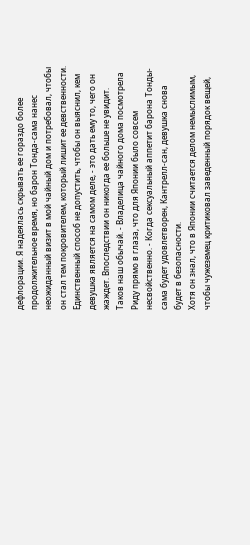дефлорации. Я надеялась скрывать ее гораздо более продолжительное время, но барон Тонда-сама нанес неожиданный визит в мой чайный дом и потребовал, чтобы он стал тем покровителем, который лишит ее девственности. Единственный способ не допустить, чтобы он выяснил, кем девушка является на самом деле, - это дать ему то, чего он жаждет. Впоследствии он никогда ее больше не увидит. Таков наш обычай. - Владелица чайного дома посмотрела Риду прямо в глаза, что для Японии было совсем несвойственно. - Когда сексуальный аппетит барона Тонды-сама будет удовлетворен, Кантрелл-сан, девушка снова будет в безопасности.
Хотя он знал, что в Японии считается делом немыслимым, чтобы чужеземец критиковал заведенный порядок вещей,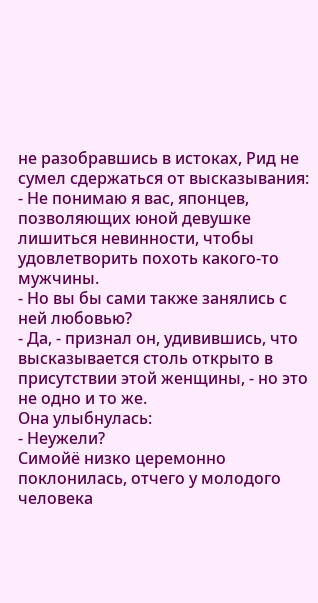не разобравшись в истоках, Рид не сумел сдержаться от высказывания:
- Не понимаю я вас, японцев, позволяющих юной девушке лишиться невинности, чтобы удовлетворить похоть какого-то мужчины.
- Но вы бы сами также занялись с ней любовью?
- Да, - признал он, удивившись, что высказывается столь открыто в присутствии этой женщины, - но это не одно и то же.
Она улыбнулась:
- Неужели?
Симойё низко церемонно поклонилась, отчего у молодого человека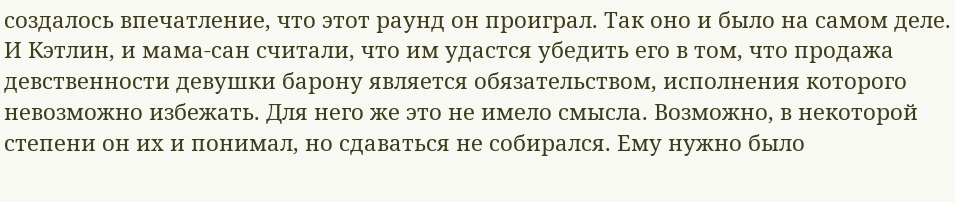создалось впечатление, что этот раунд он проиграл. Так оно и было на самом деле. И Кэтлин, и мама-сан считали, что им удастся убедить его в том, что продажа девственности девушки барону является обязательством, исполнения которого невозможно избежать. Для него же это не имело смысла. Возможно, в некоторой степени он их и понимал, но сдаваться не собирался. Ему нужно было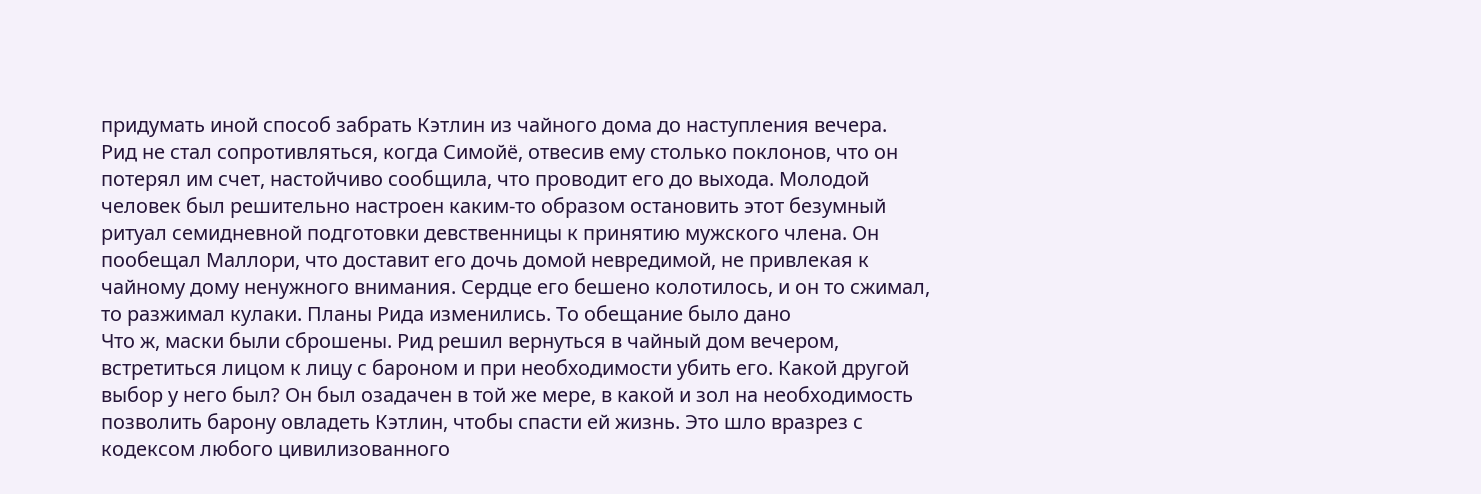придумать иной способ забрать Кэтлин из чайного дома до наступления вечера.
Рид не стал сопротивляться, когда Симойё, отвесив ему столько поклонов, что он потерял им счет, настойчиво сообщила, что проводит его до выхода. Молодой человек был решительно настроен каким-то образом остановить этот безумный ритуал семидневной подготовки девственницы к принятию мужского члена. Он пообещал Маллори, что доставит его дочь домой невредимой, не привлекая к чайному дому ненужного внимания. Сердце его бешено колотилось, и он то сжимал, то разжимал кулаки. Планы Рида изменились. То обещание было дано
Что ж, маски были сброшены. Рид решил вернуться в чайный дом вечером, встретиться лицом к лицу с бароном и при необходимости убить его. Какой другой выбор у него был? Он был озадачен в той же мере, в какой и зол на необходимость позволить барону овладеть Кэтлин, чтобы спасти ей жизнь. Это шло вразрез с кодексом любого цивилизованного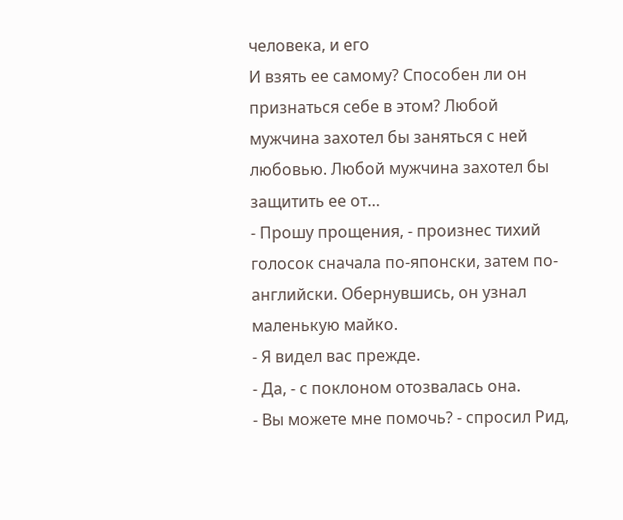человека, и его
И взять ее самому? Способен ли он признаться себе в этом? Любой мужчина захотел бы заняться с ней любовью. Любой мужчина захотел бы защитить ее от…
- Прошу прощения, - произнес тихий голосок сначала по-японски, затем по-английски. Обернувшись, он узнал маленькую майко.
- Я видел вас прежде.
- Да, - с поклоном отозвалась она.
- Вы можете мне помочь? - спросил Рид,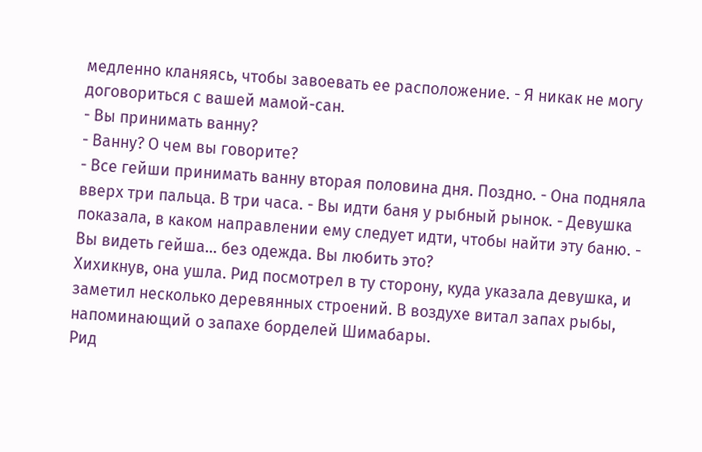медленно кланяясь, чтобы завоевать ее расположение. - Я никак не могу договориться с вашей мамой-сан.
- Вы принимать ванну?
- Ванну? О чем вы говорите?
- Все гейши принимать ванну вторая половина дня. Поздно. - Она подняла вверх три пальца. В три часа. - Вы идти баня у рыбный рынок. - Девушка показала, в каком направлении ему следует идти, чтобы найти эту баню. - Вы видеть гейша… без одежда. Вы любить это?
Хихикнув, она ушла. Рид посмотрел в ту сторону, куда указала девушка, и заметил несколько деревянных строений. В воздухе витал запах рыбы, напоминающий о запахе борделей Шимабары.
Рид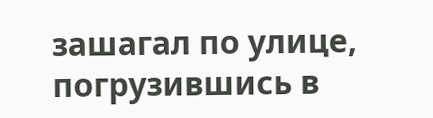зашагал по улице, погрузившись в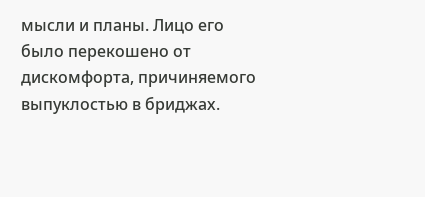мысли и планы. Лицо его было перекошено от дискомфорта, причиняемого выпуклостью в бриджах.